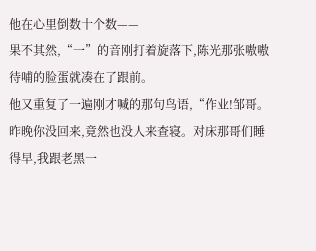他在心里倒数十个数——
果不其然,“一”的音刚打着旋落下,陈光那张嗷嗷待哺的脸蛋就凑在了跟前。
他又重复了一遍刚才喊的那句鸟语,“作业!邹哥。昨晚你没回来,竟然也没人来查寝。对床那哥们睡得早,我跟老黑一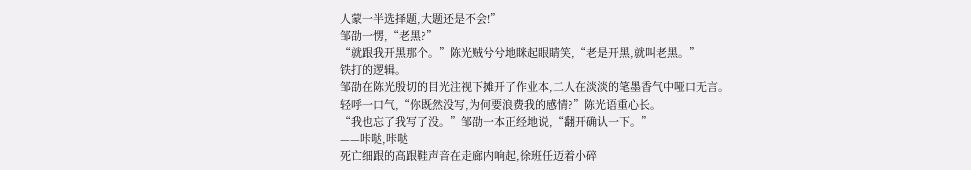人蒙一半选择题,大题还是不会!”
邹劭一愣,“老黑?”
“就跟我开黑那个。”陈光贼兮兮地眯起眼睛笑,“老是开黑,就叫老黑。”
铁打的逻辑。
邹劭在陈光殷切的目光注视下摊开了作业本,二人在淡淡的笔墨香气中哑口无言。
轻呼一口气,“你既然没写,为何要浪费我的感情?”陈光语重心长。
“我也忘了我写了没。”邹劭一本正经地说,“翻开确认一下。”
——咔哒,咔哒
死亡细跟的高跟鞋声音在走廊内响起,徐班任迈着小碎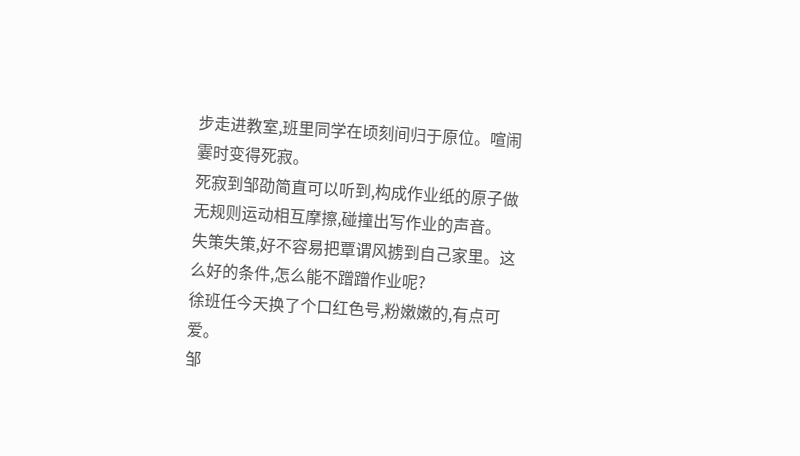步走进教室,班里同学在顷刻间归于原位。喧闹霎时变得死寂。
死寂到邹劭简直可以听到,构成作业纸的原子做无规则运动相互摩擦,碰撞出写作业的声音。
失策失策,好不容易把覃谓风掳到自己家里。这么好的条件,怎么能不蹭蹭作业呢?
徐班任今天换了个口红色号,粉嫩嫩的,有点可爱。
邹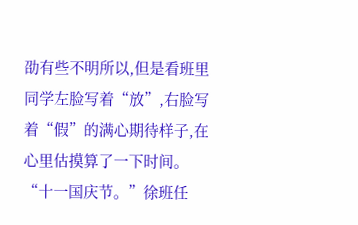劭有些不明所以,但是看班里同学左脸写着“放”,右脸写着“假”的满心期待样子,在心里估摸算了一下时间。
“十一国庆节。”徐班任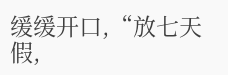缓缓开口,“放七天假,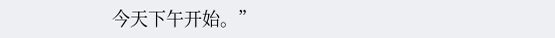今天下午开始。”